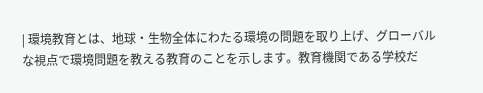| 環境教育とは、地球・生物全体にわたる環境の問題を取り上げ、グローバルな視点で環境問題を教える教育のことを示します。教育機関である学校だ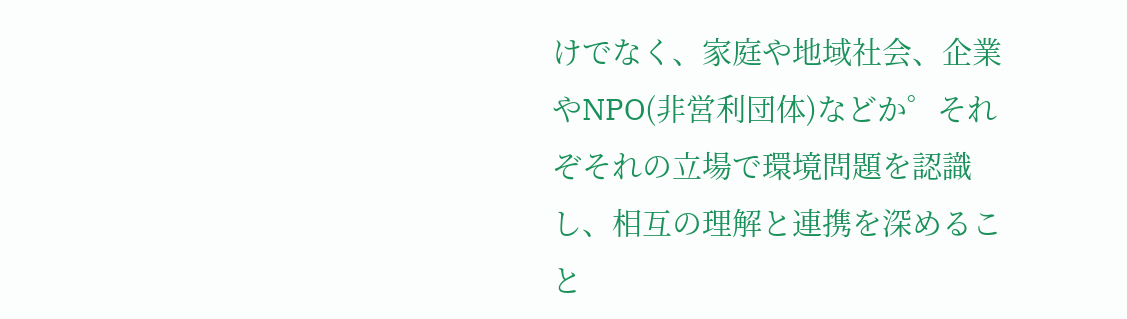けでなく、家庭や地域社会、企業やNPO(非営利団体)などか゜それぞそれの立場で環境問題を認識し、相互の理解と連携を深めること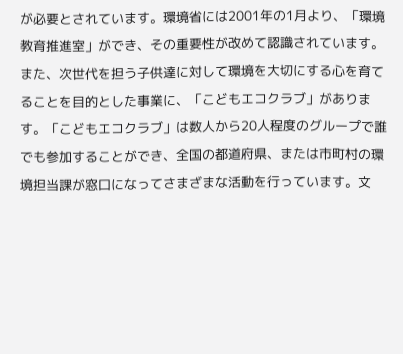が必要とされています。環境省には2001年の1月より、「環境教育推進室」ができ、その重要性が改めて認識されています。また、次世代を担う子供達に対して環境を大切にする心を育てることを目的とした事業に、「こどもエコクラブ」があります。「こどもエコクラブ」は数人から20人程度のグループで誰でも参加することができ、全国の都道府県、または市町村の環境担当課が窓口になってさまざまな活動を行っています。文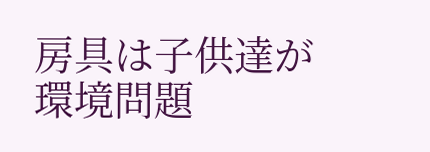房具は子供達が環境問題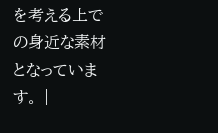を考える上での身近な素材となっています。 |